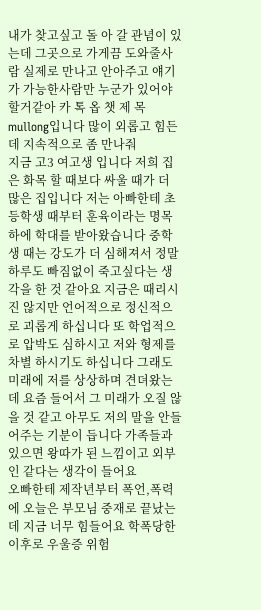내가 찾고싶고 돌 아 갈 관념이 있는데 그곳으로 가게끔 도와줄사람 실제로 만나고 안아주고 얘기가 가능한사람만 누군가 있어야할거같아 카 톡 옵 챗 제 목 mullong입니다 많이 외롭고 힘든데 지속적으로 좀 만나줘
지금 고3 여고생 입니다 저희 집은 화목 할 때보다 싸울 때가 더 많은 집입니다 저는 아빠한테 초등학생 때부터 훈육이라는 명목 하에 학대를 받아왔습니다 중학생 때는 강도가 더 심해져서 정말 하루도 빠짐없이 죽고싶다는 생각을 한 것 같아요 지금은 때리시진 않지만 언어적으로 정신적으로 괴롭게 하십니다 또 학업적으로 압박도 심하시고 저와 형제를 차별 하시기도 하십니다 그래도 미래에 저를 상상하며 견뎌왔는데 요즘 들어서 그 미래가 오질 않을 것 같고 아무도 저의 말을 안들어주는 기분이 듭니다 가족들과 있으면 왕따가 된 느낌이고 외부인 같다는 생각이 들어요
오빠한테 제작년부터 폭언,폭력에 오늘은 부모님 중재로 끝났는데 지금 너무 힘들어요 학폭당한 이후로 우울증 위험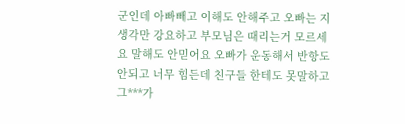군인데 아빠빼고 이해도 안해주고 오빠는 지 생각만 강요하고 부모님은 때리는거 모르세요 말해도 안믿어요 오빠가 운동해서 반항도 안되고 너무 힘든데 친구들 한테도 못말하고 그***가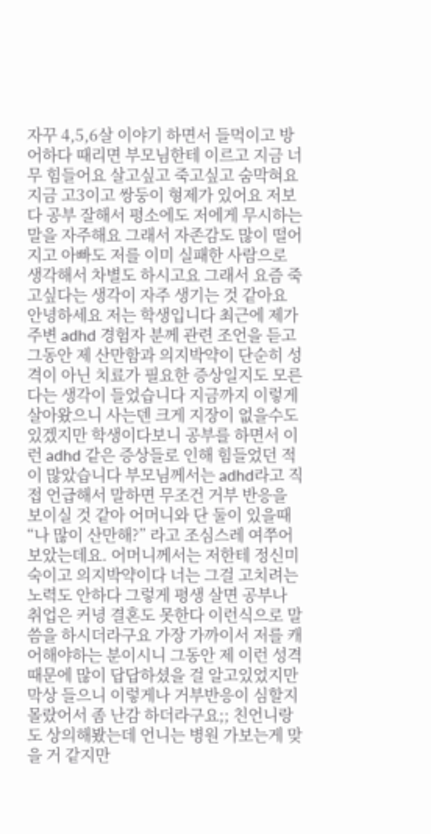자꾸 4,5,6살 이야기 하면서 들먹이고 방어하다 때리면 부모님한테 이르고 지금 너무 힘들어요 살고싶고 죽고싶고 숨막혀요
지금 고3이고 쌍둥이 형제가 있어요 저보다 공부 잘해서 평소에도 저에게 무시하는 말을 자주해요 그래서 자존감도 많이 떨어지고 아빠도 저를 이미 실패한 사람으로 생각해서 차별도 하시고요 그래서 요즘 죽고싶다는 생각이 자주 생기는 것 같아요
안녕하세요 저는 학생입니다 최근에 제가 주변 adhd 경험자 분께 관련 조언을 듣고 그동안 제 산만함과 의지박약이 단순히 성격이 아닌 치료가 필요한 증상일지도 모른다는 생각이 들었습니다 지금까지 이렇게 살아왔으니 사는덴 크게 지장이 없을수도 있겠지만 학생이다보니 공부를 하면서 이런 adhd 같은 증상들로 인해 힘들었던 적이 많았습니다 부모님께서는 adhd라고 직접 언급해서 말하면 무조건 거부 반응을 보이실 것 같아 어머니와 단 둘이 있을때 “나 많이 산만해?” 라고 조심스레 여쭈어 보았는데요. 어머니께서는 저한테 정신미숙이고 의지박약이다 너는 그걸 고치려는 노력도 안하다 그렇게 평생 살면 공부나 취업은 커녕 결혼도 못한다 이런식으로 말씀을 하시더라구요 가장 가까이서 저를 캐어해야하는 분이시니 그동안 제 이런 성격때문에 많이 답답하셨을 걸 알고있었지만 막상 들으니 이렇게나 거부반응이 심할지 몰랐어서 좀 난감 하더라구요;; 친언니랑도 상의해봤는데 언니는 병원 가보는게 맞을 거 같지만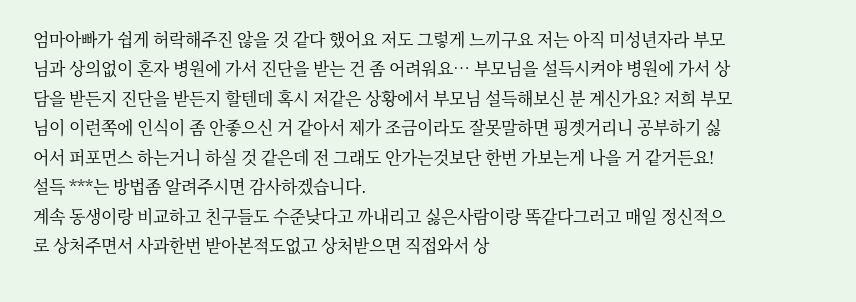엄마아빠가 쉽게 허락해주진 않을 것 같다 했어요 저도 그렇게 느끼구요 저는 아직 미성년자라 부모님과 상의없이 혼자 병원에 가서 진단을 받는 건 좀 어려워요… 부모님을 설득시켜야 병원에 가서 상담을 받든지 진단을 받든지 할텐데 혹시 저같은 상황에서 부모님 설득해보신 분 계신가요? 저희 부모님이 이런쪽에 인식이 좀 안좋으신 거 같아서 제가 조금이라도 잘못말하면 핑곗거리니 공부하기 싫어서 퍼포먼스 하는거니 하실 것 같은데 전 그래도 안가는것보단 한번 가보는게 나을 거 같거든요! 설득 ***는 방법좀 알려주시면 감사하겠습니다.
계속 동생이랑 비교하고 친구들도 수준낮다고 까내리고 싫은사람이랑 똑같다그러고 매일 정신적으로 상처주면서 사과한번 받아본적도없고 상처받으면 직접와서 상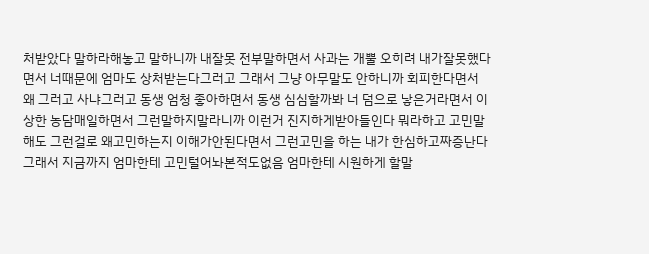처받았다 말하라해놓고 말하니까 내잘못 전부말하면서 사과는 개뿔 오히려 내가잘못했다면서 너때문에 엄마도 상처받는다그러고 그래서 그냥 아무말도 안하니까 회피한다면서 왜 그러고 사냐그러고 동생 엄청 좋아하면서 동생 심심할까봐 너 덤으로 낳은거라면서 이상한 농담매일하면서 그런말하지말라니까 이런거 진지하게받아들인다 뭐라하고 고민말해도 그런걸로 왜고민하는지 이해가안된다면서 그런고민을 하는 내가 한심하고짜증난다그래서 지금까지 엄마한테 고민털어놔본적도없음 엄마한테 시원하게 할말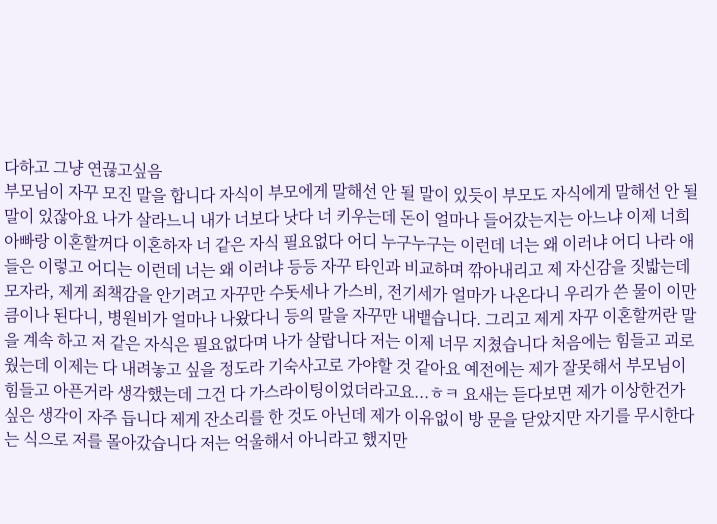다하고 그냥 연끊고싶음
부모님이 자꾸 모진 말을 합니다 자식이 부모에게 말해선 안 될 말이 있듯이 부모도 자식에게 말해선 안 될 말이 있잖아요 나가 살라느니 내가 너보다 낫다 너 키우는데 돈이 얼마나 들어갔는지는 아느냐 이제 너희 아빠랑 이혼할꺼다 이혼하자 너 같은 자식 필요없다 어디 누구누구는 이런데 너는 왜 이러냐 어디 나라 애들은 이렇고 어디는 이런데 너는 왜 이러냐 등등 자꾸 타인과 비교하며 깎아내리고 제 자신감을 짓밟는데 모자라, 제게 죄책감을 안기려고 자꾸만 수돗세나 가스비, 전기세가 얼마가 나온다니 우리가 쓴 물이 이만큼이나 된다니, 병원비가 얼마나 나왔다니 등의 말을 자꾸만 내뱉습니다. 그리고 제게 자꾸 이혼할꺼란 말을 계속 하고 저 같은 자식은 필요없다며 나가 살랍니다 저는 이제 너무 지쳤습니다 처음에는 힘들고 괴로웠는데 이제는 다 내려놓고 싶을 정도라 기숙사고로 가야할 것 같아요 예전에는 제가 잘못해서 부모님이 힘들고 아픈거라 생각했는데 그건 다 가스라이팅이었더라고요...ㅎㅋ 요새는 듣다보면 제가 이상한건가 싶은 생각이 자주 듭니다 제게 잔소리를 한 것도 아닌데 제가 이유없이 방 문을 닫았지만 자기를 무시한다는 식으로 저를 몰아갔습니다 저는 억울해서 아니라고 했지만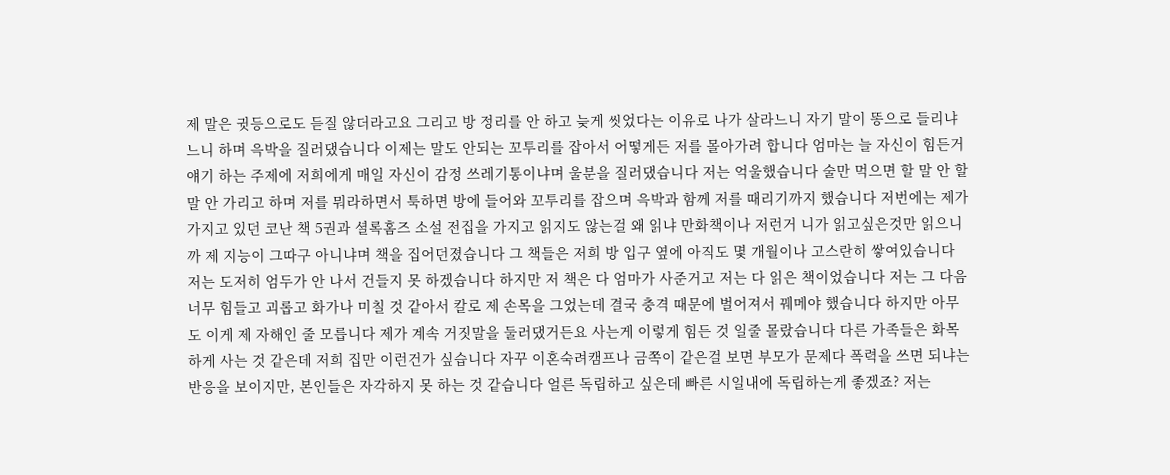제 말은 귓등으로도 듣질 않더라고요 그리고 방 정리를 안 하고 늦게 씻었다는 이유로 나가 살라느니 자기 말이 똥으로 들리냐느니 하며 윽박을 질러댔습니다 이제는 말도 안되는 꼬투리를 잡아서 어떻게든 저를 몰아가려 합니다 엄마는 늘 자신이 힘든거 얘기 하는 주제에 저희에게 매일 자신이 감정 쓰레기통이냐며 울분을 질러댔습니다 저는 억울했습니다 술만 먹으면 할 말 안 할말 안 가리고 하며 저를 뭐라하면서 툭하면 방에 들어와 꼬투리를 잡으며 윽박과 함께 저를 때리기까지 했습니다 저번에는 제가 가지고 있던 코난 책 5권과 셜록홈즈 소설 전집을 가지고 읽지도 않는걸 왜 읽냐 만화책이나 저런거 니가 읽고싶은것만 읽으니까 제 지능이 그따구 아니냐며 책을 집어던졌습니다 그 책들은 저희 방 입구 옆에 아직도 몇 개월이나 고스란히 쌓여있습니다 저는 도저히 엄두가 안 나서 건들지 못 하겠습니다 하지만 저 책은 다 엄마가 사준거고 저는 다 읽은 책이었습니다 저는 그 다음 너무 힘들고 괴롭고 화가나 미칠 것 같아서 칼로 제 손목을 그었는데 결국 충격 때문에 벌어져서 꿰메야 했습니다 하지만 아무도 이게 제 자해인 줄 모릅니다 제가 계속 거짓말을 둘러댔거든요 사는게 이렇게 힘든 것 일줄 몰랐습니다 다른 가족들은 화목하게 사는 것 같은데 저희 집만 이런건가 싶습니다 자꾸 이혼숙려캠프나 금쪽이 같은걸 보면 부모가 문제다 폭력을 쓰면 되냐는 반응을 보이지만, 본인들은 자각하지 못 하는 것 같습니다 얼른 독립하고 싶은데 빠른 시일내에 독립하는게 좋겠죠? 저는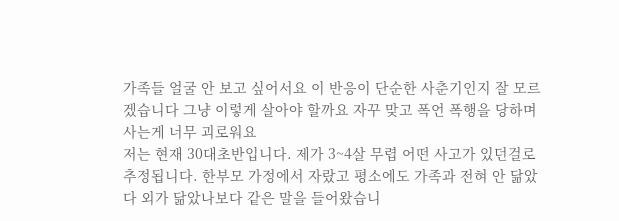가족들 얼굴 안 보고 싶어서요 이 반응이 단순한 사춘기인지 잘 모르겠습니다 그냥 이렇게 살아야 할까요 자꾸 맞고 폭언 폭행을 당하며 사는게 너무 괴로워요
저는 현재 30대초반입니다. 제가 3~4살 무렵 어떤 사고가 있던걸로 추정됩니다. 한부모 가정에서 자랐고 평소에도 가족과 전혀 안 닮았다 외가 닮았나보다 같은 말을 들어왔습니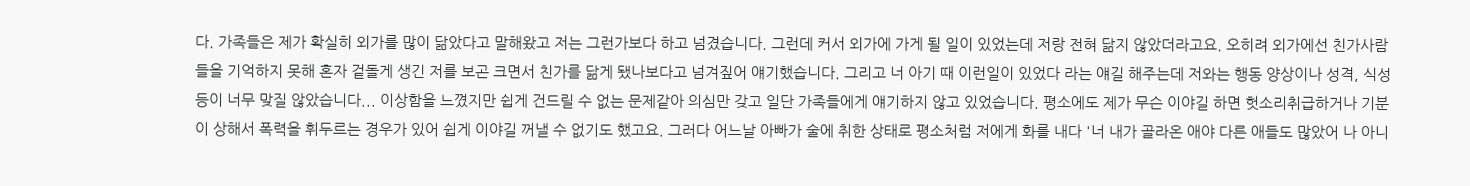다. 가족들은 제가 확실히 외가를 많이 닮았다고 말해왔고 저는 그런가보다 하고 넘겼습니다. 그런데 커서 외가에 가게 될 일이 있었는데 저랑 전혀 닮지 않았더라고요. 오히려 외가에선 친가사람들을 기억하지 못해 혼자 겉돌게 생긴 저를 보곤 크면서 친가를 닮게 됐나보다고 넘겨짚어 얘기했습니다. 그리고 너 아기 때 이런일이 있었다 라는 얘길 해주는데 저와는 행동 양상이나 성격, 식성등이 너무 맞질 않았습니다... 이상함을 느꼈지만 쉽게 건드릴 수 없는 문제같아 의심만 갖고 일단 가족들에게 얘기하지 않고 있었습니다. 평소에도 제가 무슨 이야길 하면 헛소리취급하거나 기분이 상해서 폭력을 휘두르는 경우가 있어 쉽게 이야길 꺼낼 수 없기도 했고요. 그러다 어느날 아빠가 술에 취한 상태로 평소처럼 저에게 화를 내다 '너 내가 골라온 애야 다른 애들도 많았어 나 아니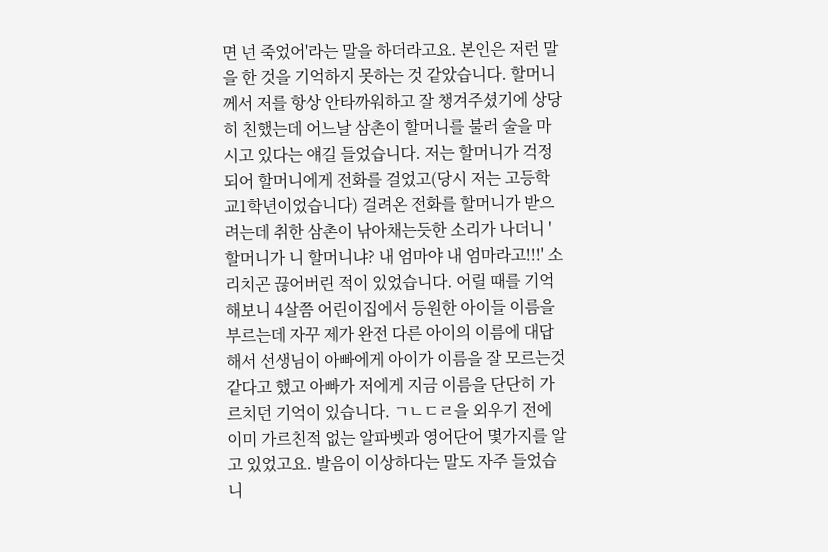면 넌 죽었어'라는 말을 하더라고요. 본인은 저런 말을 한 것을 기억하지 못하는 것 같았습니다. 할머니께서 저를 항상 안타까워하고 잘 챙겨주셨기에 상당히 친했는데 어느날 삼촌이 할머니를 불러 술을 마시고 있다는 얘길 들었습니다. 저는 할머니가 걱정되어 할머니에게 전화를 걸었고(당시 저는 고등학교1학년이었습니다) 걸려온 전화를 할머니가 받으려는데 취한 삼촌이 낚아채는듯한 소리가 나더니 '할머니가 니 할머니냐? 내 엄마야 내 엄마라고!!!' 소리치곤 끊어버린 적이 있었습니다. 어릴 때를 기억해보니 4살쯤 어린이집에서 등원한 아이들 이름을 부르는데 자꾸 제가 완전 다른 아이의 이름에 대답해서 선생님이 아빠에게 아이가 이름을 잘 모르는것 같다고 했고 아빠가 저에게 지금 이름을 단단히 가르치던 기억이 있습니다. ㄱㄴㄷㄹ을 외우기 전에 이미 가르친적 없는 알파벳과 영어단어 몇가지를 알고 있었고요. 발음이 이상하다는 말도 자주 들었습니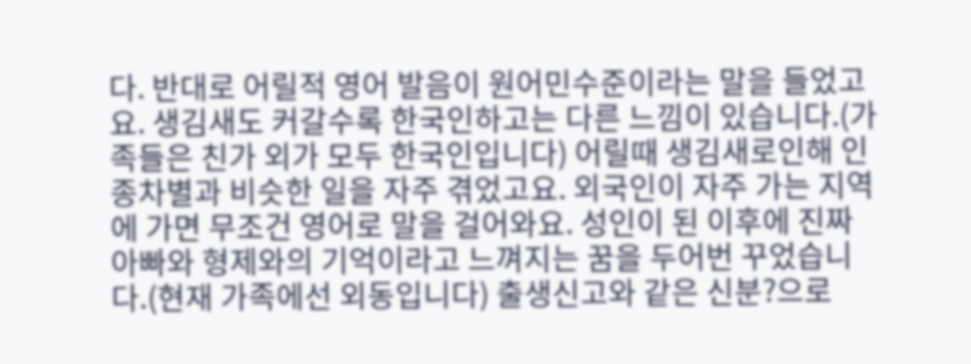다. 반대로 어릴적 영어 발음이 원어민수준이라는 말을 들었고요. 생김새도 커갈수록 한국인하고는 다른 느낌이 있습니다.(가족들은 친가 외가 모두 한국인입니다) 어릴때 생김새로인해 인종차별과 비슷한 일을 자주 겪었고요. 외국인이 자주 가는 지역에 가면 무조건 영어로 말을 걸어와요. 성인이 된 이후에 진짜 아빠와 형제와의 기억이라고 느껴지는 꿈을 두어번 꾸었습니다.(현재 가족에선 외동입니다) 출생신고와 같은 신분?으로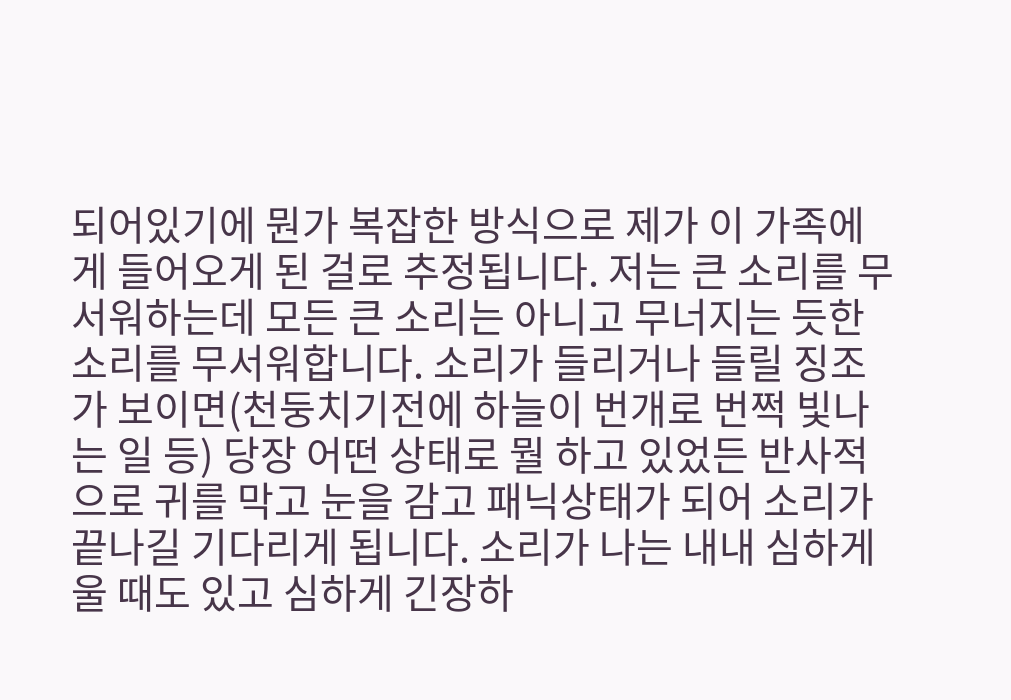되어있기에 뭔가 복잡한 방식으로 제가 이 가족에게 들어오게 된 걸로 추정됩니다. 저는 큰 소리를 무서워하는데 모든 큰 소리는 아니고 무너지는 듯한 소리를 무서워합니다. 소리가 들리거나 들릴 징조가 보이면(천둥치기전에 하늘이 번개로 번쩍 빛나는 일 등) 당장 어떤 상태로 뭘 하고 있었든 반사적으로 귀를 막고 눈을 감고 패닉상태가 되어 소리가 끝나길 기다리게 됩니다. 소리가 나는 내내 심하게 울 때도 있고 심하게 긴장하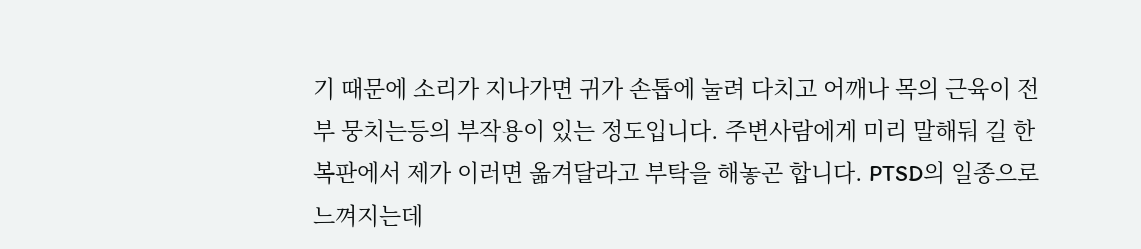기 때문에 소리가 지나가면 귀가 손톱에 눌려 다치고 어깨나 목의 근육이 전부 뭉치는등의 부작용이 있는 정도입니다. 주변사람에게 미리 말해둬 길 한복판에서 제가 이러면 옮겨달라고 부탁을 해놓곤 합니다. PTSD의 일종으로 느껴지는데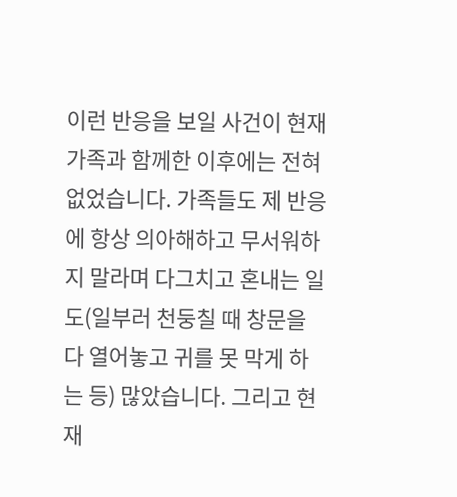이런 반응을 보일 사건이 현재 가족과 함께한 이후에는 전혀 없었습니다. 가족들도 제 반응에 항상 의아해하고 무서워하지 말라며 다그치고 혼내는 일도(일부러 천둥칠 때 창문을 다 열어놓고 귀를 못 막게 하는 등) 많았습니다. 그리고 현재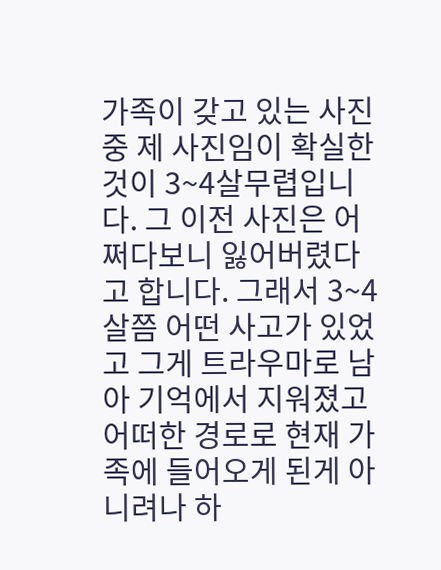가족이 갖고 있는 사진중 제 사진임이 확실한 것이 3~4살무렵입니다. 그 이전 사진은 어쩌다보니 잃어버렸다고 합니다. 그래서 3~4살쯤 어떤 사고가 있었고 그게 트라우마로 남아 기억에서 지워졌고 어떠한 경로로 현재 가족에 들어오게 된게 아니려나 하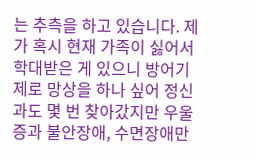는 추측을 하고 있습니다. 제가 혹시 현재 가족이 싫어서 학대받은 게 있으니 방어기제로 망상을 하나 싶어 정신과도 몇 번 찾아갔지만 우울증과 불안장애, 수면장애만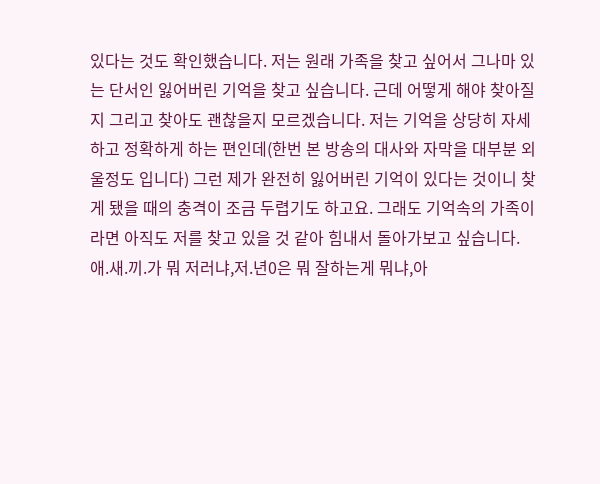있다는 것도 확인했습니다. 저는 원래 가족을 찾고 싶어서 그나마 있는 단서인 잃어버린 기억을 찾고 싶습니다. 근데 어떻게 해야 찾아질지 그리고 찾아도 괜찮을지 모르겠습니다. 저는 기억을 상당히 자세하고 정확하게 하는 편인데(한번 본 방송의 대사와 자막을 대부분 외울정도 입니다) 그런 제가 완전히 잃어버린 기억이 있다는 것이니 찾게 됐을 때의 충격이 조금 두렵기도 하고요. 그래도 기억속의 가족이라면 아직도 저를 찾고 있을 것 같아 힘내서 돌아가보고 싶습니다.
애.새.끼.가 뭐 저러냐,저.년0은 뭐 잘하는게 뭐냐,아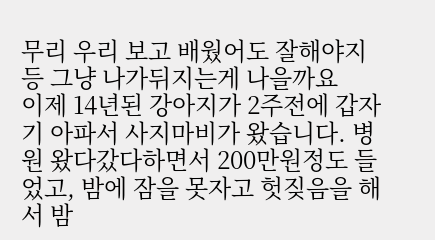무리 우리 보고 배웠어도 잘해야지 등 그냥 나가뒤지는게 나을까요
이제 14년된 강아지가 2주전에 갑자기 아파서 사지마비가 왔습니다. 병원 왔다갔다하면서 200만원정도 들었고, 밤에 잠을 못자고 헛짖음을 해서 밤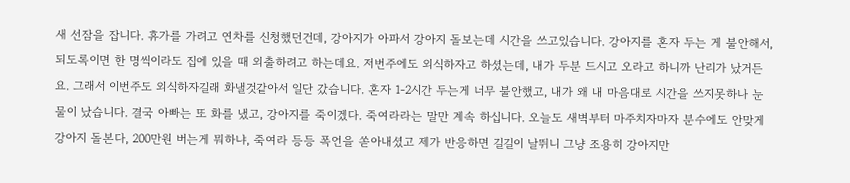새 선잠을 잡니다. 휴가를 가려고 연차를 신청했던건데, 강아지가 아파서 강아지 돌보는데 시간을 쓰고있습니다. 강아지를 혼자 두는 게 불안해서, 되도록이면 한 명씩이라도 집에 있을 때 외출하려고 하는데요. 저번주에도 외식하자고 하셨는데, 내가 두분 드시고 오라고 하니까 난리가 났거든요. 그래서 이번주도 외식하자길래 화낼것같아서 일단 갔습니다. 혼자 1-2시간 두는게 너무 불안했고, 내가 왜 내 마음대로 시간을 쓰지못하나 눈물이 났습니다. 결국 아빠는 또 화를 냈고, 강아지를 죽이겠다. 죽여라라는 말만 계속 하십니다. 오늘도 새벽부터 마주치자마자 분수에도 안맞게 강아지 돌본다, 200만원 버는게 뭐하냐, 죽여라 등등 폭언을 쏟아내셨고 제가 반응하면 길길이 날뛰니 그냥 조용히 강아지만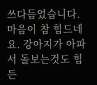쓰다듬었습니다. 마음이 참 힘드네요. 강아지가 아파서 돌보는것도 힘든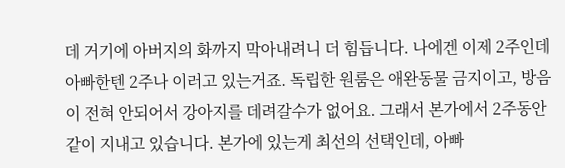데 거기에 아버지의 화까지 막아내려니 더 힘듭니다. 나에겐 이제 2주인데 아빠한텐 2주나 이러고 있는거죠. 독립한 원룸은 애완동물 금지이고, 방음이 전혀 안되어서 강아지를 데려갈수가 없어요. 그래서 본가에서 2주동안 같이 지내고 있습니다. 본가에 있는게 최선의 선택인데, 아빠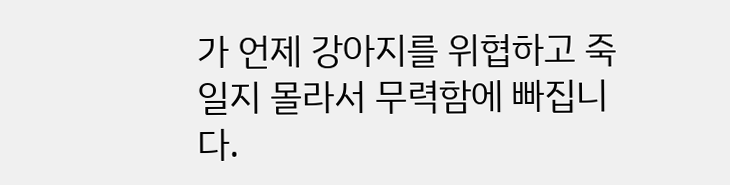가 언제 강아지를 위협하고 죽일지 몰라서 무력함에 빠집니다.